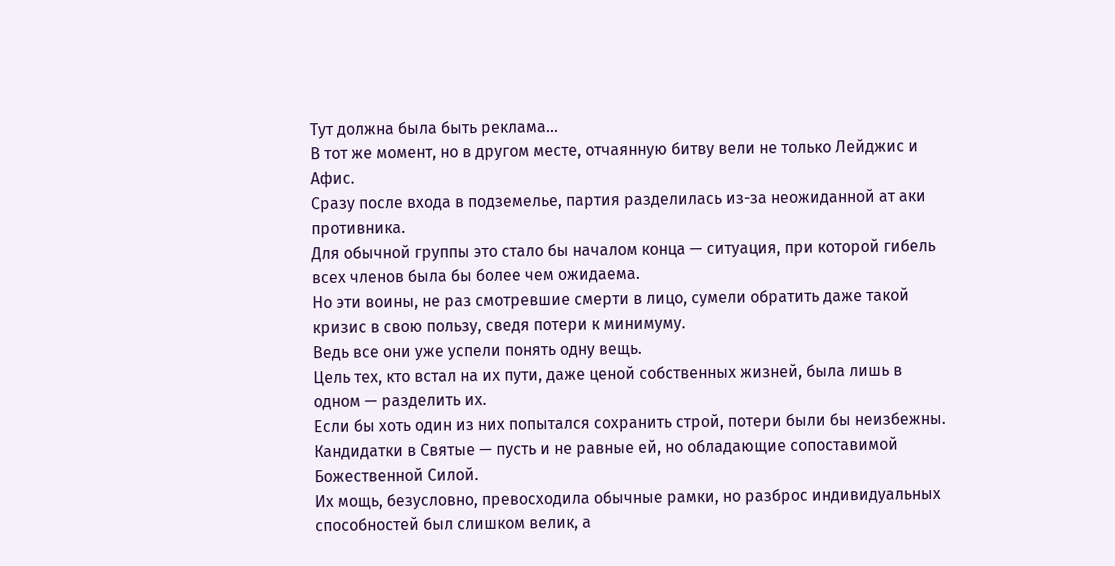Тут должна была быть реклама...
В тот же момент, но в другом месте, отчаянную битву вели не только Лейджис и Афис.
Сразу после входа в подземелье, партия разделилась из-за неожиданной ат аки противника.
Для обычной группы это стало бы началом конца — ситуация, при которой гибель всех членов была бы более чем ожидаема.
Но эти воины, не раз смотревшие смерти в лицо, сумели обратить даже такой кризис в свою пользу, сведя потери к минимуму.
Ведь все они уже успели понять одну вещь.
Цель тех, кто встал на их пути, даже ценой собственных жизней, была лишь в одном — разделить их.
Если бы хоть один из них попытался сохранить строй, потери были бы неизбежны.
Кандидатки в Святые — пусть и не равные ей, но обладающие сопоставимой Божественной Силой.
Их мощь, безусловно, превосходила обычные рамки, но разброс индивидуальных способностей был слишком велик, а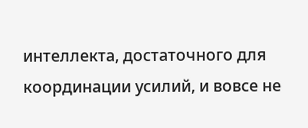интеллекта, достаточного для координации усилий, и вовсе не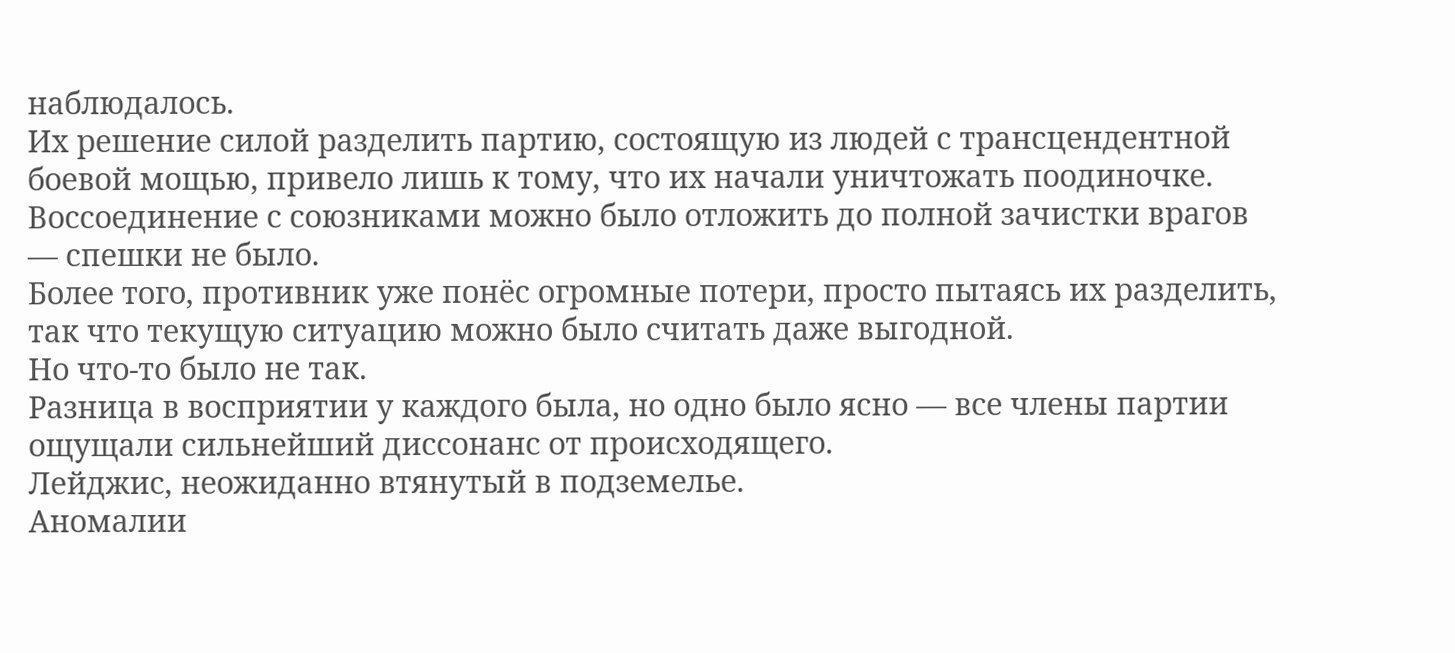наблюдалось.
Их решение силой разделить партию, состоящую из людей с трансцендентной боевой мощью, привело лишь к тому, что их начали уничтожать поодиночке.
Воссоединение с союзниками можно было отложить до полной зачистки врагов — спешки не было.
Более того, противник уже понёс огромные потери, просто пытаясь их разделить, так что текущую ситуацию можно было считать даже выгодной.
Но что-то было не так.
Разница в восприятии у каждого была, но одно было ясно — все члены партии ощущали сильнейший диссонанс от происходящего.
Лейджис, неожиданно втянутый в подземелье.
Аномалии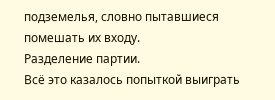подземелья, словно пытавшиеся помешать их входу.
Разделение партии.
Всё это казалось попыткой выиграть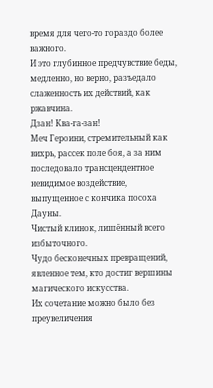время для чего-то гораздо более важного.
И это глубинное предчувствие беды, медленно, но верно, разъедало слаженность их действий, как ржавчина.
Дзан! Ква-га-зан!
Меч Героини, стремительный как вихрь, рассек поле боя, а за ним последовало трансцендентное невидимое воздействие, выпущенное с кончика посоха Дауны.
Чистый клинок, лишённый всего избыточного.
Чудо бесконечных превращений, явленное тем, кто достиг вершины магического искусства.
Их сочетание можно было без преувеличения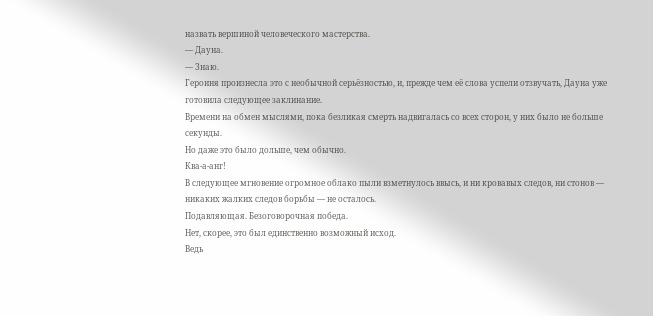назвать вершиной человеческого мастерства.
— Дауна.
— Знаю.
Героиня произнесла это с необычной серьёзностью, и, прежде чем её слова успели отзвучать, Дауна уже готовила следующее заклинание.
Времени на обмен мыслями, пока безликая смерть надвигалась со всех сторон, у них было не больше секунды.
Но даже это было дольше, чем обычно.
Ква-а-анг!
В следующее мгновение огромное облако пыли взметнулось ввысь, и ни кровавых следов, ни стонов — никаких жалких следов борьбы — не осталось.
Подавляющая. Безоговорочная победа.
Нет, скорее, это был единственно возможный исход.
Ведь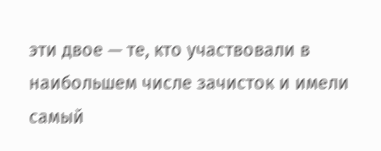эти двое — те, кто участвовали в наибольшем числе зачисток и имели самый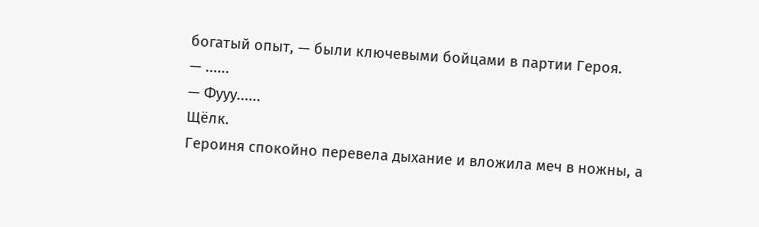богатый опыт, — были ключевыми бойцами в партии Героя.
— ......
— Фууу......
Щёлк.
Героиня спокойно перевела дыхание и вложила меч в ножны, а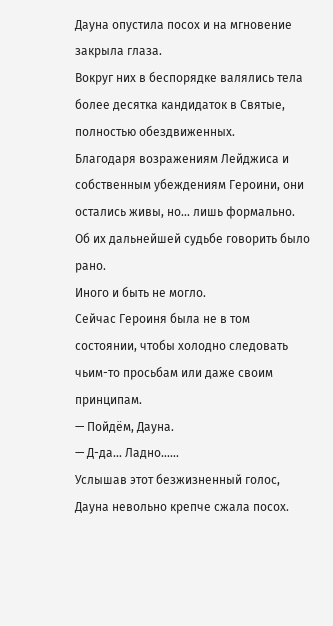Дауна опустила посох и на мгновение закрыла глаза.
Вокруг них в беспорядке валялись тела более десятка кандидаток в Святые, полностью обездвиженных.
Благодаря возражениям Лейджиса и собственным убеждениям Героини, они остались живы, но... лишь формально. Об их дальнейшей судьбе говорить было рано.
Иного и быть не могло.
Сейчас Героиня была не в том состоянии, чтобы холодно следовать чьим-то просьбам или даже своим принципам.
— Пойдём, Дауна.
— Д-да... Ладно......
Услышав этот безжизненный голос, Дауна невольно крепче сжала посох.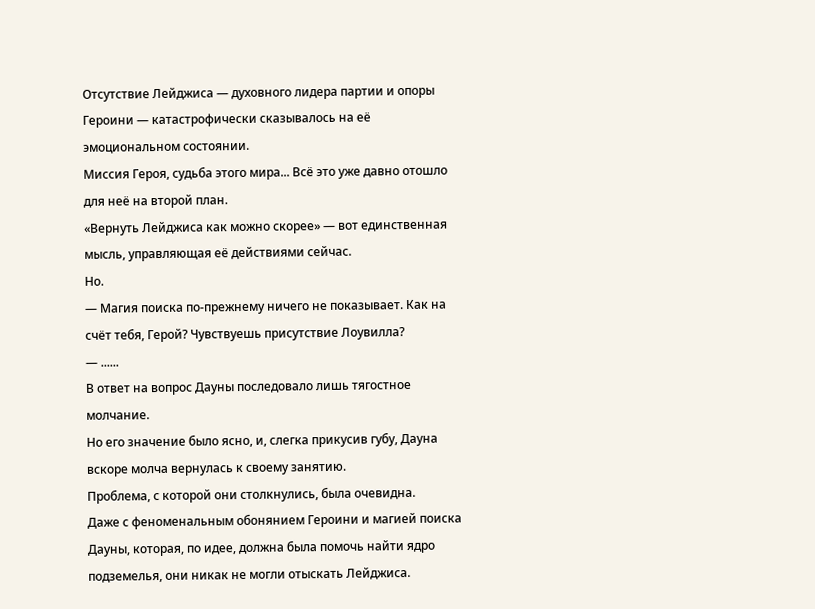Отсутствие Лейджиса — духовного лидера партии и опоры Героини — катастрофически сказывалось на её эмоциональном состоянии.
Миссия Героя, судьба этого мира... Всё это уже давно отошло для неё на второй план.
«Вернуть Лейджиса как можно скорее» — вот единственная мысль, управляющая её действиями сейчас.
Но.
— Магия поиска по-прежнему ничего не показывает. Как на счёт тебя, Герой? Чувствуешь присутствие Лоувилла?
— ......
В ответ на вопрос Дауны последовало лишь тягостное молчание.
Но его значение было ясно, и, слегка прикусив губу, Дауна вскоре молча вернулась к своему занятию.
Проблема, с которой они столкнулись, была очевидна.
Даже с феноменальным обонянием Героини и магией поиска Дауны, которая, по идее, должна была помочь найти ядро подземелья, они никак не могли отыскать Лейджиса.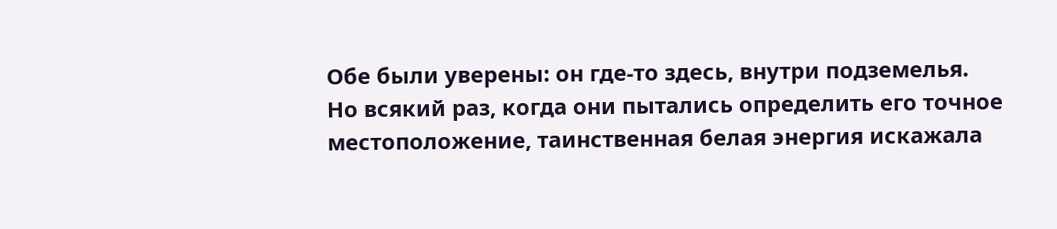Обе были уверены: он где-то здесь, внутри подземелья.
Но всякий раз, когда они пытались определить его точное местоположение, таинственная белая энергия искажала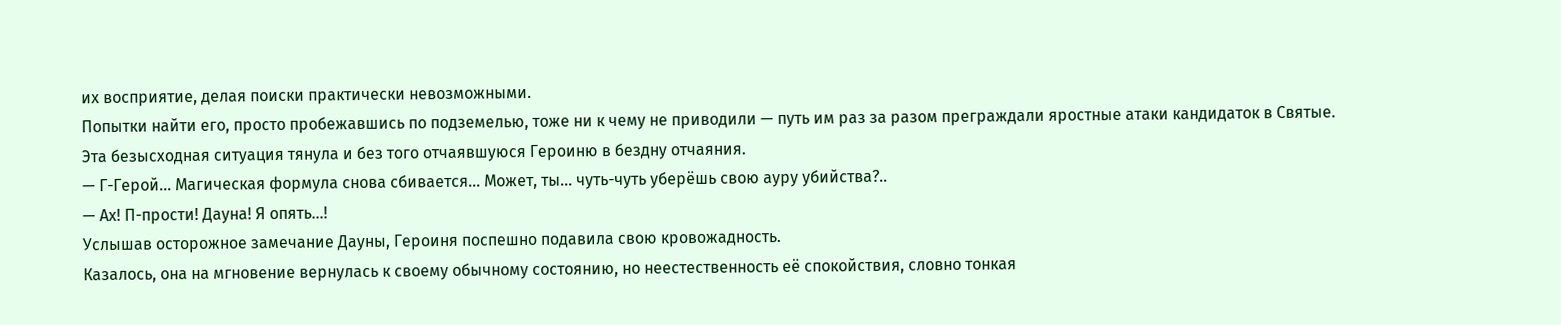их восприятие, делая поиски практически невозможными.
Попытки найти его, просто пробежавшись по подземелью, тоже ни к чему не приводили — путь им раз за разом преграждали яростные атаки кандидаток в Святые.
Эта безысходная ситуация тянула и без того отчаявшуюся Героиню в бездну отчаяния.
— Г-Герой... Магическая формула снова сбивается... Может, ты... чуть-чуть уберёшь свою ауру убийства?..
— Ах! П-прости! Дауна! Я опять...!
Услышав осторожное замечание Дауны, Героиня поспешно подавила свою кровожадность.
Казалось, она на мгновение вернулась к своему обычному состоянию, но неестественность её спокойствия, словно тонкая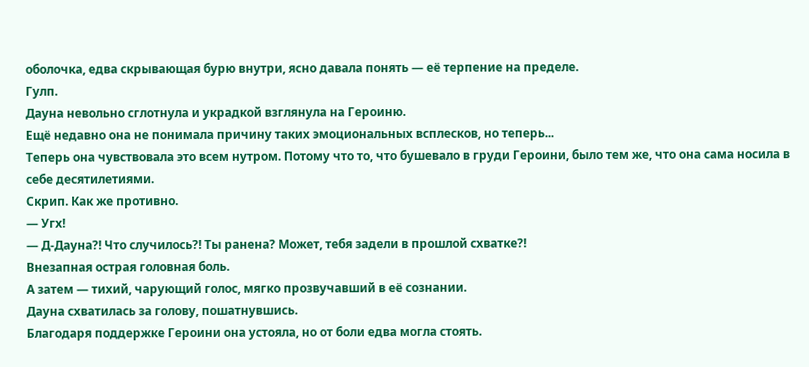оболочка, едва скрывающая бурю внутри, ясно давала понять — её терпение на пределе.
Гулп.
Дауна невольно сглотнула и украдкой взглянула на Героиню.
Ещё недавно она не понимала причину таких эмоциональных всплесков, но теперь...
Теперь она чувствовала это всем нутром. Потому что то, что бушевало в груди Героини, было тем же, что она сама носила в себе десятилетиями.
Скрип. Как же противно.
— Угх!
— Д-Дауна?! Что случилось?! Ты ранена? Может, тебя задели в прошлой схватке?!
Внезапная острая головная боль.
А затем — тихий, чарующий голос, мягко прозвучавший в её сознании.
Дауна схватилась за голову, пошатнувшись.
Благодаря поддержке Героини она устояла, но от боли едва могла стоять.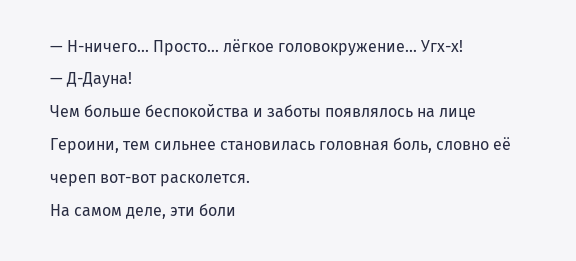— Н-ничего... Просто... лёгкое головокружение... Угх-х!
— Д-Дауна!
Чем больше беспокойства и заботы появлялось на лице Героини, тем сильнее становилась головная боль, словно её череп вот-вот расколется.
На самом деле, эти боли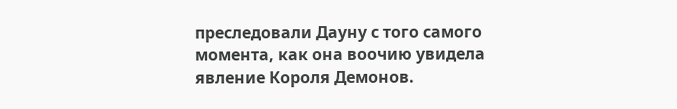преследовали Дауну с того самого момента, как она воочию увидела явление Короля Демонов.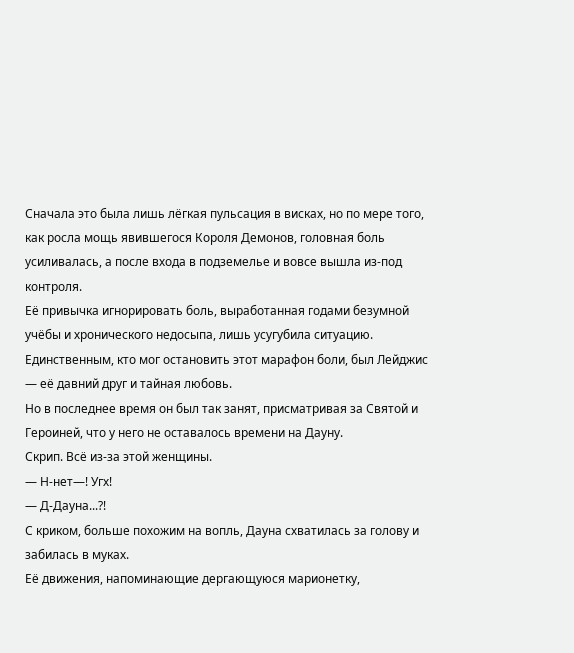Сначала это была лишь лёгкая пульсация в висках, но по мере того, как росла мощь явившегося Короля Демонов, головная боль усиливалась, а после входа в подземелье и вовсе вышла из-под контроля.
Её привычка игнорировать боль, выработанная годами безумной учёбы и хронического недосыпа, лишь усугубила ситуацию.
Единственным, кто мог остановить этот марафон боли, был Лейджис — её давний друг и тайная любовь.
Но в последнее время он был так занят, присматривая за Святой и Героиней, что у него не оставалось времени на Дауну.
Скрип. Всё из-за этой женщины.
— Н-нет—! Угх!
— Д-Дауна...?!
С криком, больше похожим на вопль, Дауна схватилась за голову и забилась в муках.
Её движения, напоминающие дергающуюся марионетку,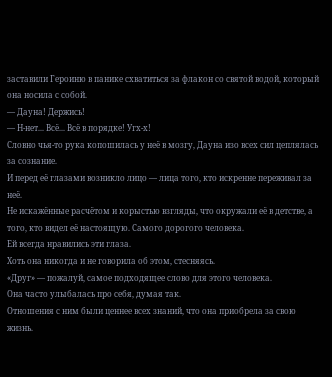заставили Героиню в панике схватиться за флакон со святой водой, который она носила с собой.
— Дауна! Держись!
— Н-нет... Всё... Всё в порядке! Угх-х!
Словно чья-то рука копошилась у неё в мозгу, Дауна изо всех сил цеплялась за сознание.
И перед её глазами возникло лицо — лица того, кто искренне переживал за неё.
Не искажённые расчётом и корыстью взгляды, что окружали её в детстве, а того, кто видел её настоящую. Самого дорогого человека.
Ей всегда нравились эти глаза.
Хоть она никогда и не говорила об этом, стесняясь.
«Друг» — пожалуй, самое подходящее слово для этого человека.
Она часто улыбалась про себя, думая так.
Отношения с ним были ценнее всех знаний, что она приобрела за свою жизнь.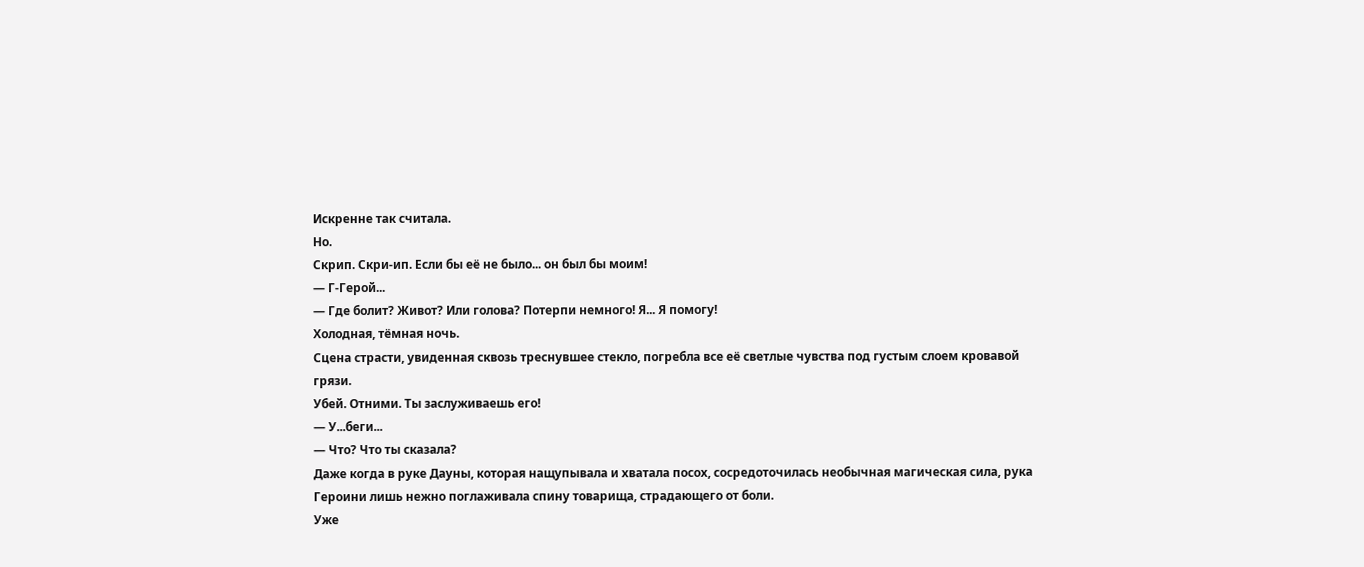Искренне так считала.
Но.
Скрип. Скри-ип. Если бы её не было... он был бы моим!
— Г-Герой...
— Где болит? Живот? Или голова? Потерпи немного! Я... Я помогу!
Холодная, тёмная ночь.
Сцена страсти, увиденная сквозь треснувшее стекло, погребла все её светлые чувства под густым слоем кровавой грязи.
Убей. Отними. Ты заслуживаешь его!
— У...беги...
— Что? Что ты сказала?
Даже когда в руке Дауны, которая нащупывала и хватала посох, сосредоточилась необычная магическая сила, рука Героини лишь нежно поглаживала спину товарища, страдающего от боли.
Уже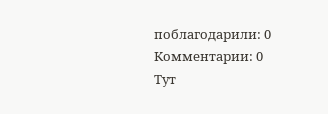поблагодарили: 0
Комментарии: 0
Тут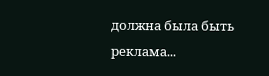должна была быть реклама...